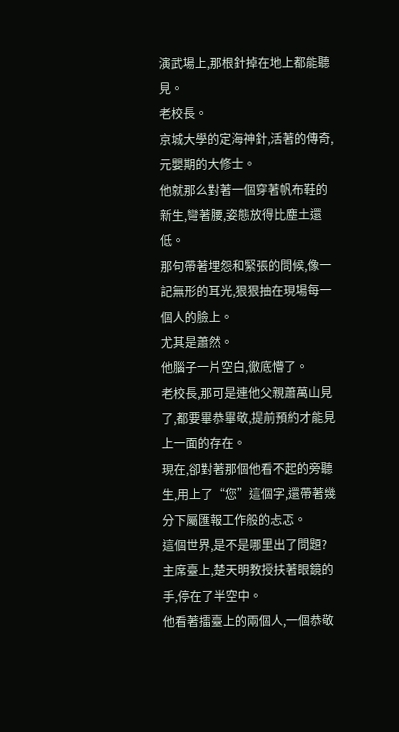演武場上,那根針掉在地上都能聽見。
老校長。
京城大學的定海神針,活著的傳奇,元嬰期的大修士。
他就那么對著一個穿著帆布鞋的新生,彎著腰,姿態放得比塵土還低。
那句帶著埋怨和緊張的問候,像一記無形的耳光,狠狠抽在現場每一個人的臉上。
尤其是蕭然。
他腦子一片空白,徹底懵了。
老校長,那可是連他父親蕭萬山見了,都要畢恭畢敬,提前預約才能見上一面的存在。
現在,卻對著那個他看不起的旁聽生,用上了“您”這個字,還帶著幾分下屬匯報工作般的忐忑。
這個世界,是不是哪里出了問題?
主席臺上,楚天明教授扶著眼鏡的手,停在了半空中。
他看著擂臺上的兩個人,一個恭敬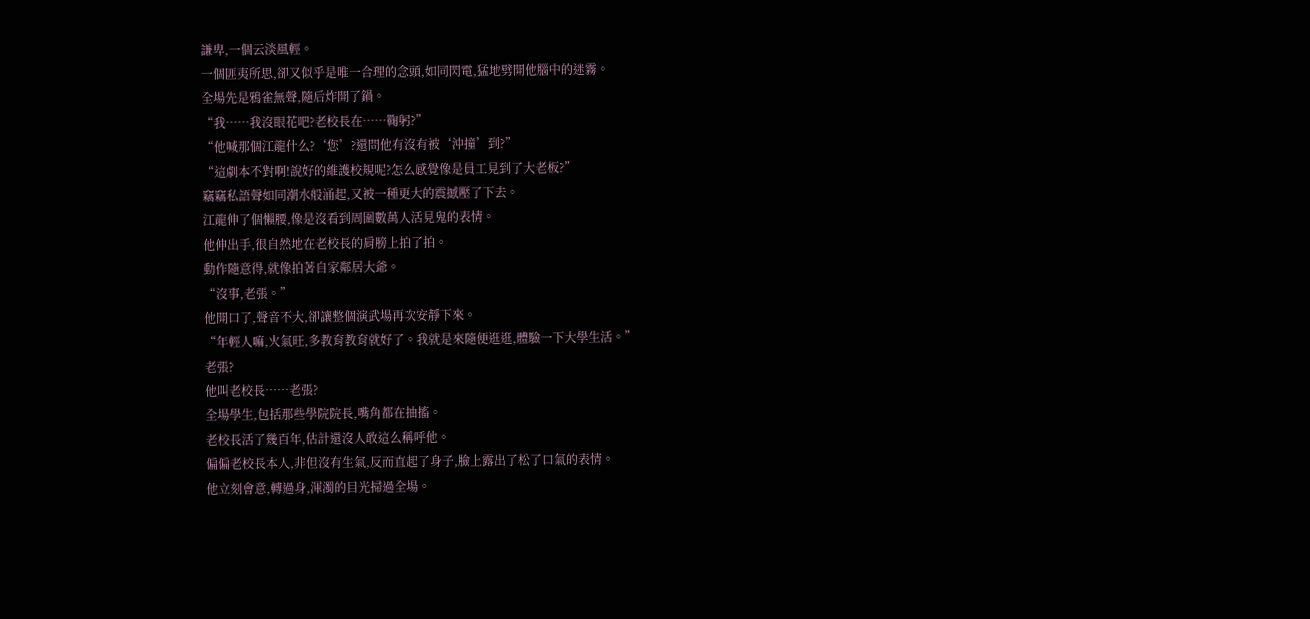謙卑,一個云淡風輕。
一個匪夷所思,卻又似乎是唯一合理的念頭,如同閃電,猛地劈開他腦中的迷霧。
全場先是鴉雀無聲,隨后炸開了鍋。
“我……我沒眼花吧?老校長在……鞠躬?”
“他喊那個江龍什么?‘您’?還問他有沒有被‘沖撞’到?”
“這劇本不對啊!說好的維護校規呢?怎么感覺像是員工見到了大老板?”
竊竊私語聲如同潮水般涌起,又被一種更大的震撼壓了下去。
江龍伸了個懶腰,像是沒看到周圍數萬人活見鬼的表情。
他伸出手,很自然地在老校長的肩膀上拍了拍。
動作隨意得,就像拍著自家鄰居大爺。
“沒事,老張。”
他開口了,聲音不大,卻讓整個演武場再次安靜下來。
“年輕人嘛,火氣旺,多教育教育就好了。我就是來隨便逛逛,體驗一下大學生活。”
老張?
他叫老校長……老張?
全場學生,包括那些學院院長,嘴角都在抽搐。
老校長活了幾百年,估計還沒人敢這么稱呼他。
偏偏老校長本人,非但沒有生氣,反而直起了身子,臉上露出了松了口氣的表情。
他立刻會意,轉過身,渾濁的目光掃過全場。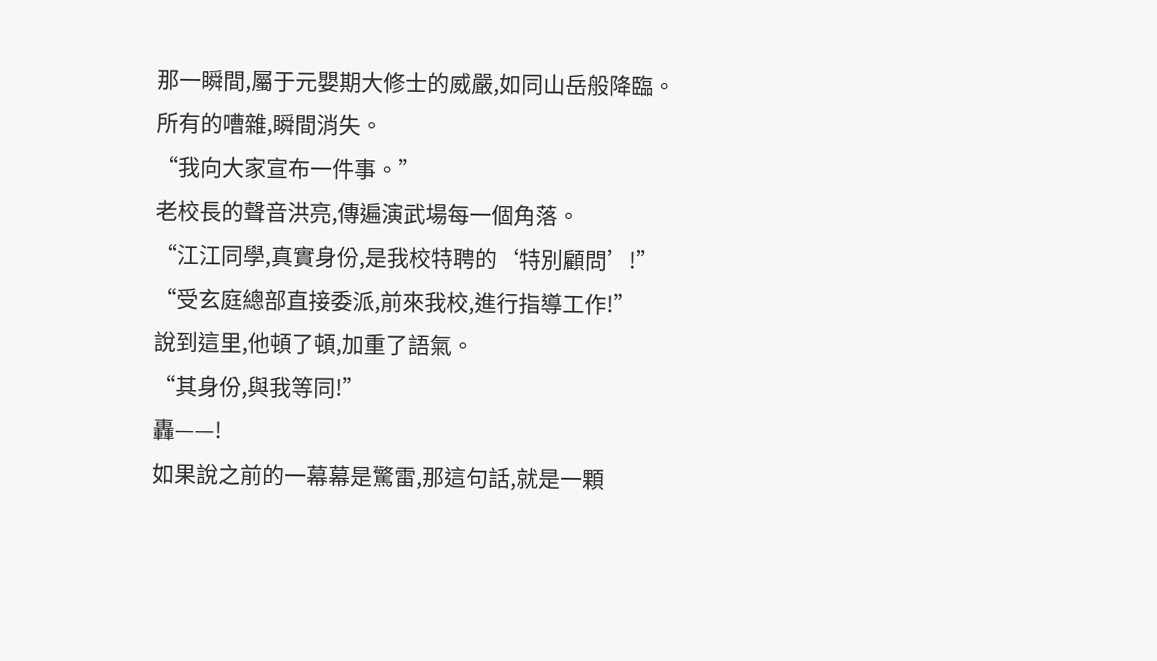那一瞬間,屬于元嬰期大修士的威嚴,如同山岳般降臨。
所有的嘈雜,瞬間消失。
“我向大家宣布一件事。”
老校長的聲音洪亮,傳遍演武場每一個角落。
“江江同學,真實身份,是我校特聘的‘特別顧問’!”
“受玄庭總部直接委派,前來我校,進行指導工作!”
說到這里,他頓了頓,加重了語氣。
“其身份,與我等同!”
轟——!
如果說之前的一幕幕是驚雷,那這句話,就是一顆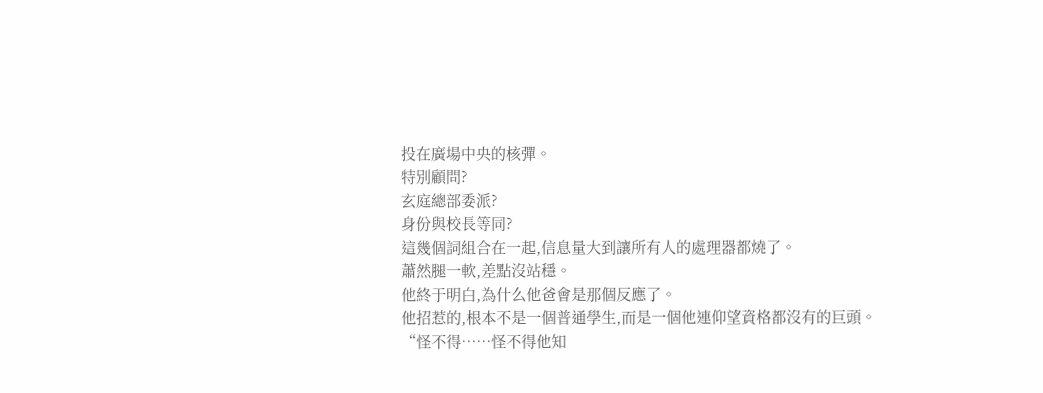投在廣場中央的核彈。
特別顧問?
玄庭總部委派?
身份與校長等同?
這幾個詞組合在一起,信息量大到讓所有人的處理器都燒了。
蕭然腿一軟,差點沒站穩。
他終于明白,為什么他爸會是那個反應了。
他招惹的,根本不是一個普通學生,而是一個他連仰望資格都沒有的巨頭。
“怪不得……怪不得他知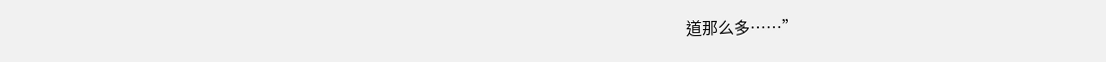道那么多……”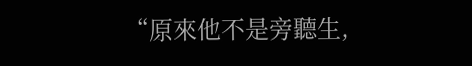“原來他不是旁聽生,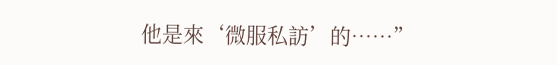他是來‘微服私訪’的……”